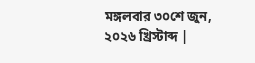মঙ্গলবার ৩০শে জুন, ২০২৬ খ্রিস্টাব্দ |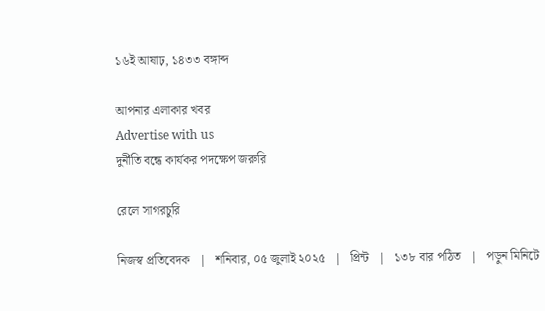১৬ই আষাঢ়, ১৪৩৩ বঙ্গাব্দ

আপনার এলাকার খবর
Advertise with us
দুর্নীতি বন্ধে কার্যকর পদক্ষেপ জরুরি

রেলে সাগরচুরি

নিজস্ব প্রতিবেদক   |   শনিবার, ০৫ জুলাই ২০২৫   |   প্রিন্ট   |   ১৩৮ বার পঠিত   |   পড়ুন মিনিটে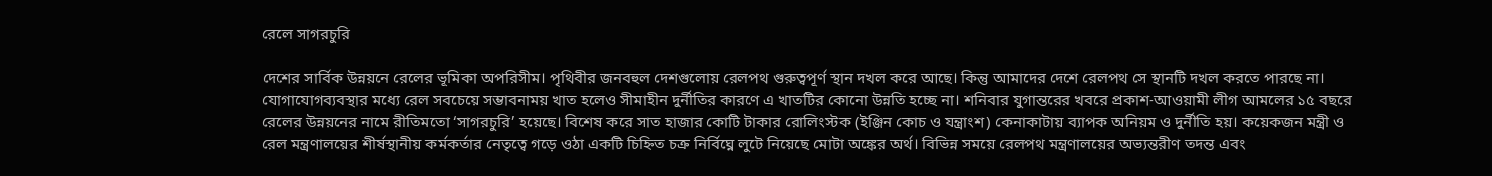রেলে সাগরচুরি

দেশের সার্বিক উন্নয়নে রেলের ভূমিকা অপরিসীম। পৃথিবীর জনবহুল দেশগুলোয় রেলপথ গুরুত্বপূর্ণ স্থান দখল করে আছে। কিন্তু আমাদের দেশে রেলপথ সে স্থানটি দখল করতে পারছে না। যোগাযোগব্যবস্থার মধ্যে রেল সবচেয়ে সম্ভাবনাময় খাত হলেও সীমাহীন দুর্নীতির কারণে এ খাতটির কোনো উন্নতি হচ্ছে না। শনিবার যুগান্তরের খবরে প্রকাশ-আওয়ামী লীগ আমলের ১৫ বছরে রেলের উন্নয়নের নামে রীতিমতো ‘সাগরচুরি’ হয়েছে। বিশেষ করে সাত হাজার কোটি টাকার রোলিংস্টক (ইঞ্জিন কোচ ও যন্ত্রাংশ) কেনাকাটায় ব্যাপক অনিয়ম ও দুর্নীতি হয়। কয়েকজন মন্ত্রী ও রেল মন্ত্রণালয়ের শীর্ষস্থানীয় কর্মকর্তার নেতৃত্বে গড়ে ওঠা একটি চিহ্নিত চক্র নির্বিঘ্নে লুটে নিয়েছে মোটা অঙ্কের অর্থ। বিভিন্ন সময়ে রেলপথ মন্ত্রণালয়ের অভ্যন্তরীণ তদন্ত এবং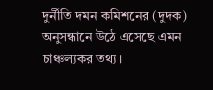দুর্নীতি দমন কমিশনের (দুদক) অনুসন্ধানে উঠে এসেছে এমন চাঞ্চল্যকর তথ্য।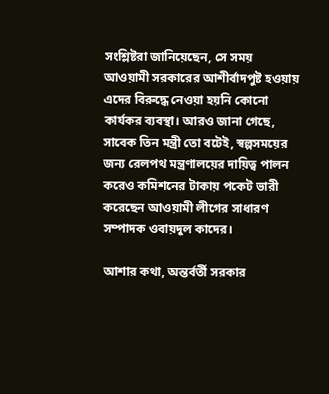সংশ্লিষ্টরা জানিয়েছেন, সে সময় আওয়ামী সরকারের আশীর্বাদপুষ্ট হওয়ায় এদের বিরুদ্ধে নেওয়া হয়নি কোনো কার্যকর ব্যবস্থা। আরও জানা গেছে, সাবেক তিন মন্ত্রী তো বটেই, স্বল্পসময়ের জন্য রেলপথ মন্ত্রণালয়ের দায়িত্ব পালন করেও কমিশনের টাকায় পকেট ভারী করেছেন আওয়ামী লীগের সাধারণ সম্পাদক ওবায়দুল কাদের।

আশার কথা, অন্তর্বর্তী সরকার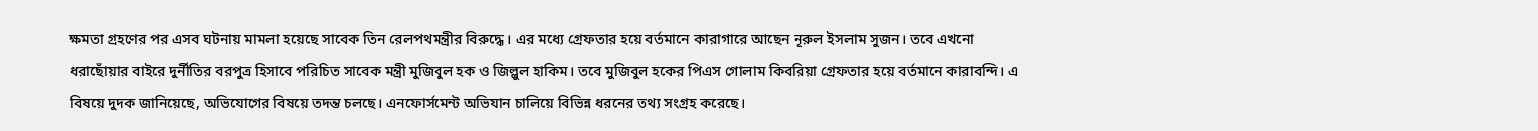ক্ষমতা গ্রহণের পর এসব ঘটনায় মামলা হয়েছে সাবেক তিন রেলপথমন্ত্রীর বিরুদ্ধে। এর মধ্যে গ্রেফতার হয়ে বর্তমানে কারাগারে আছেন নূরুল ইসলাম সুজন। তবে এখনো ধরাছোঁয়ার বাইরে দুর্নীতির বরপুত্র হিসাবে পরিচিত সাবেক মন্ত্রী মুজিবুল হক ও জিল্লুল হাকিম। তবে মুজিবুল হকের পিএস গোলাম কিবরিয়া গ্রেফতার হয়ে বর্তমানে কারাবন্দি। এ বিষয়ে দুদক জানিয়েছে, অভিযোগের বিষয়ে তদন্ত চলছে। এনফোর্সমেন্ট অভিযান চালিয়ে বিভিন্ন ধরনের তথ্য সংগ্রহ করেছে।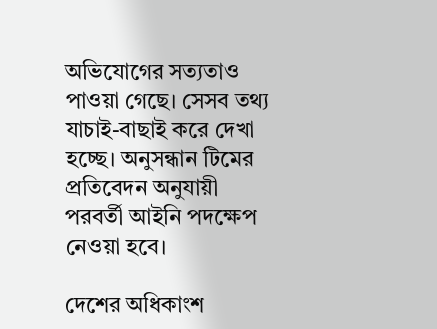অভিযোগের সত্যতাও পাওয়া গেছে। সেসব তথ্য যাচাই-বাছাই করে দেখা হচ্ছে। অনুসন্ধান টিমের প্রতিবেদন অনুযায়ী পরবর্তী আইনি পদক্ষেপ নেওয়া হবে।

দেশের অধিকাংশ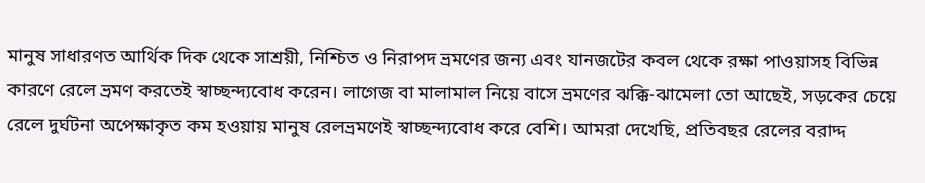মানুষ সাধারণত আর্থিক দিক থেকে সাশ্রয়ী, নিশ্চিত ও নিরাপদ ভ্রমণের জন্য এবং যানজটের কবল থেকে রক্ষা পাওয়াসহ বিভিন্ন কারণে রেলে ভ্রমণ করতেই স্বাচ্ছন্দ্যবোধ করেন। লাগেজ বা মালামাল নিয়ে বাসে ভ্রমণের ঝক্কি-ঝামেলা তো আছেই, সড়কের চেয়ে রেলে দুর্ঘটনা অপেক্ষাকৃত কম হওয়ায় মানুষ রেলভ্রমণেই স্বাচ্ছন্দ্যবোধ করে বেশি। আমরা দেখেছি, প্রতিবছর রেলের বরাদ্দ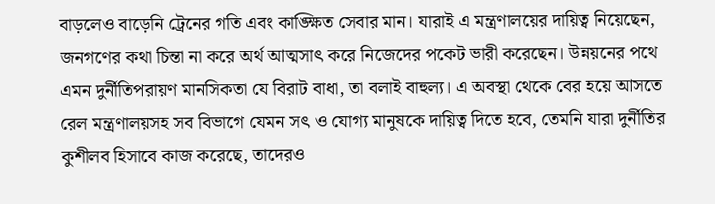বাড়লেও বাড়েনি ট্রেনের গতি এবং কাঙ্ক্ষিত সেবার মান। যারাই এ মন্ত্রণালয়ের দায়িত্ব নিয়েছেন, জনগণের কথা চিন্তা না করে অর্থ আত্মসাৎ করে নিজেদের পকেট ভারী করেছেন। উন্নয়নের পথে এমন দুর্নীতিপরায়ণ মানসিকতা যে বিরাট বাধা, তা বলাই বাহুল্য। এ অবস্থা থেকে বের হয়ে আসতে রেল মন্ত্রণালয়সহ সব বিভাগে যেমন সৎ ও যোগ্য মানুষকে দায়িত্ব দিতে হবে, তেমনি যারা দুর্নীতির কুশীলব হিসাবে কাজ করেছে, তাদেরও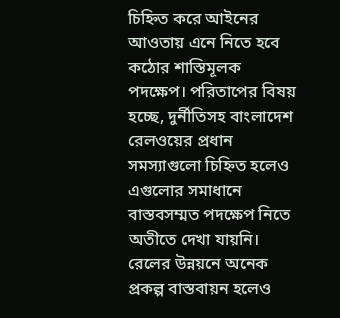চিহ্নিত করে আইনের আওতায় এনে নিতে হবে কঠোর শাস্তিমূলক পদক্ষেপ। পরিতাপের বিষয় হচ্ছে, দুর্নীতিসহ বাংলাদেশ রেলওয়ের প্রধান সমস্যাগুলো চিহ্নিত হলেও এগুলোর সমাধানে বাস্তবসম্মত পদক্ষেপ নিতে অতীতে দেখা যায়নি। রেলের উন্নয়নে অনেক প্রকল্প বাস্তবায়ন হলেও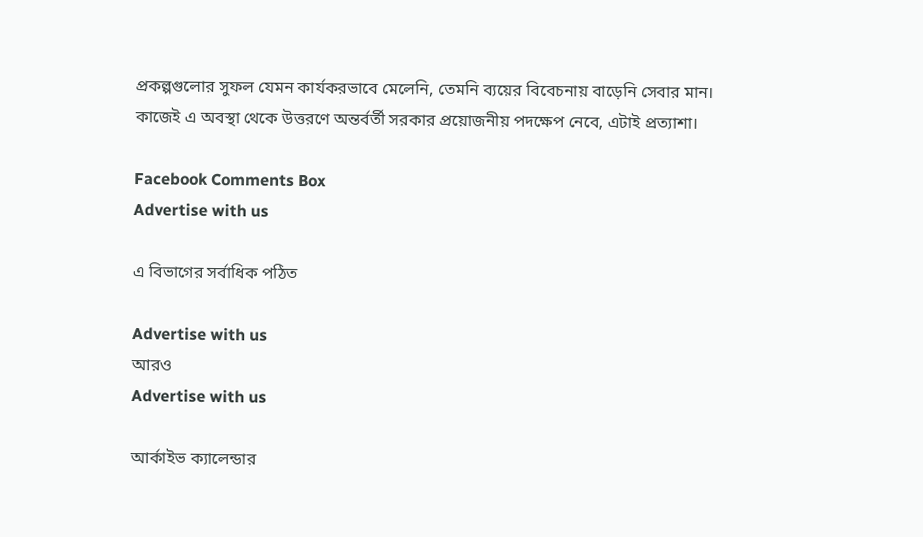প্রকল্পগুলোর সুফল যেমন কার্যকরভাবে মেলেনি, তেমনি ব্যয়ের বিবেচনায় বাড়েনি সেবার মান। কাজেই এ অবস্থা থেকে উত্তরণে অন্তর্বর্তী সরকার প্রয়োজনীয় পদক্ষেপ নেবে, এটাই প্রত্যাশা।

Facebook Comments Box
Advertise with us

এ বিভাগের সর্বাধিক পঠিত

Advertise with us
আরও
Advertise with us

আর্কাইভ ক্যালেন্ডার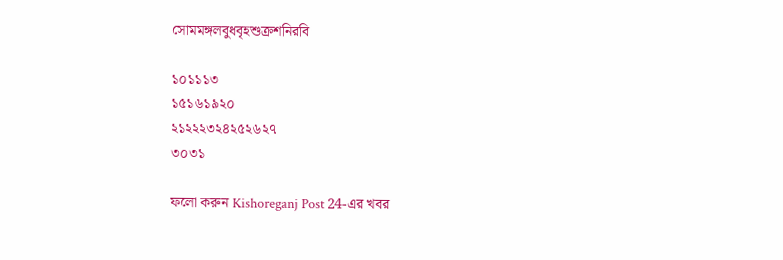সোমমঙ্গলবুধবৃহশুক্রশনিরবি

১০১১১৩
১৫১৬১৯২০
২১২২২৩২৪২৫২৬২৭
৩০৩১

ফলো করুন Kishoreganj Post 24-এর খবর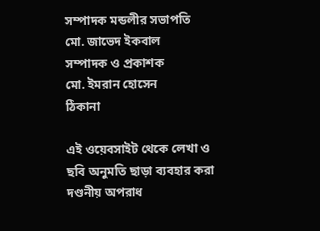সম্পাদক মন্ডলীর সভাপতি
মো. জাভেদ ইকবাল
সম্পাদক ও প্রকাশক
মো. ইমরান হোসেন
ঠিকানা

এই ওয়েবসাইট থেকে লেখা ও ছবি অনুমতি ছাড়া ব্যবহার করা দণ্ডনীয় অপরাধ